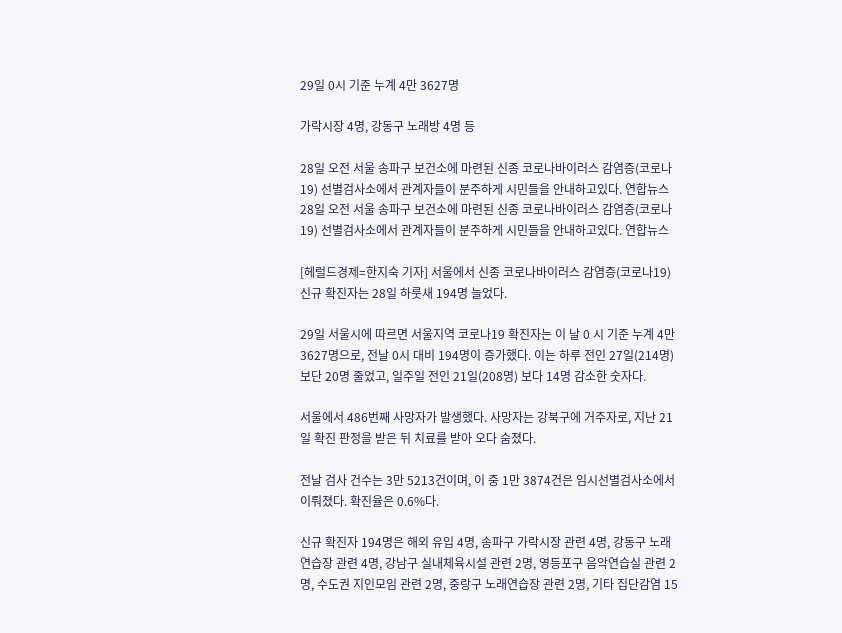29일 0시 기준 누계 4만 3627명

가락시장 4명, 강동구 노래방 4명 등

28일 오전 서울 송파구 보건소에 마련된 신종 코로나바이러스 감염증(코로나19) 선별검사소에서 관계자들이 분주하게 시민들을 안내하고있다. 연합뉴스
28일 오전 서울 송파구 보건소에 마련된 신종 코로나바이러스 감염증(코로나19) 선별검사소에서 관계자들이 분주하게 시민들을 안내하고있다. 연합뉴스

[헤럴드경제=한지숙 기자] 서울에서 신종 코로나바이러스 감염증(코로나19) 신규 확진자는 28일 하룻새 194명 늘었다.

29일 서울시에 따르면 서울지역 코로나19 확진자는 이 날 0 시 기준 누계 4만 3627명으로, 전날 0시 대비 194명이 증가했다. 이는 하루 전인 27일(214명) 보단 20명 줄었고, 일주일 전인 21일(208명) 보다 14명 감소한 숫자다.

서울에서 486번째 사망자가 발생했다. 사망자는 강북구에 거주자로, 지난 21일 확진 판정을 받은 뒤 치료를 받아 오다 숨졌다.

전날 검사 건수는 3만 5213건이며, 이 중 1만 3874건은 임시선별검사소에서 이뤄졌다. 확진율은 0.6%다.

신규 확진자 194명은 해외 유입 4명, 송파구 가락시장 관련 4명, 강동구 노래연습장 관련 4명, 강남구 실내체육시설 관련 2명, 영등포구 음악연습실 관련 2명, 수도권 지인모임 관련 2명, 중랑구 노래연습장 관련 2명, 기타 집단감염 15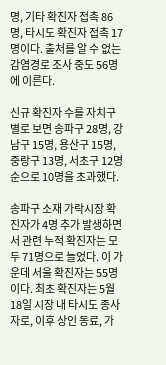명, 기타 확진자 접촉 86명, 타시도 확진자 접촉 17명이다. 출처를 알 수 없는 감염경로 조사 중도 56명에 이른다.

신규 확진자 수를 자치구별로 보면 송파구 28명, 강남구 15명, 용산구 15명, 중랑구 13명, 서초구 12명 순으로 10명을 초과했다.

송파구 소재 가락시장 확진자가 4명 추가 발생하면서 관련 누적 확진자는 모두 71명으로 늘었다. 이 가운데 서울 확진자는 55명이다. 최초 확진자는 5월 18일 시장 내 타시도 종사자로, 이후 상인 동료, 가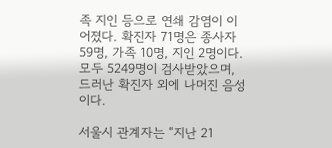족 지인 등으로 연쇄 감염이 이어졌다. 확진자 71명은 종사자 59명, 가족 10명, 지인 2명이다. 모두 5249명이 검사받았으며, 드러난 확진자 외에 나머진 음성이다.

서울시 관계자는 “지난 21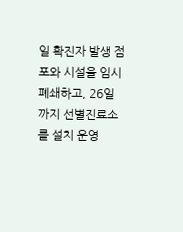일 확진자 발생 점포와 시설을 임시 폐쇄하고, 26일까지 선별진료소를 설치 운영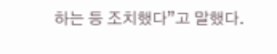하는 등 조치했다”고 말했다.